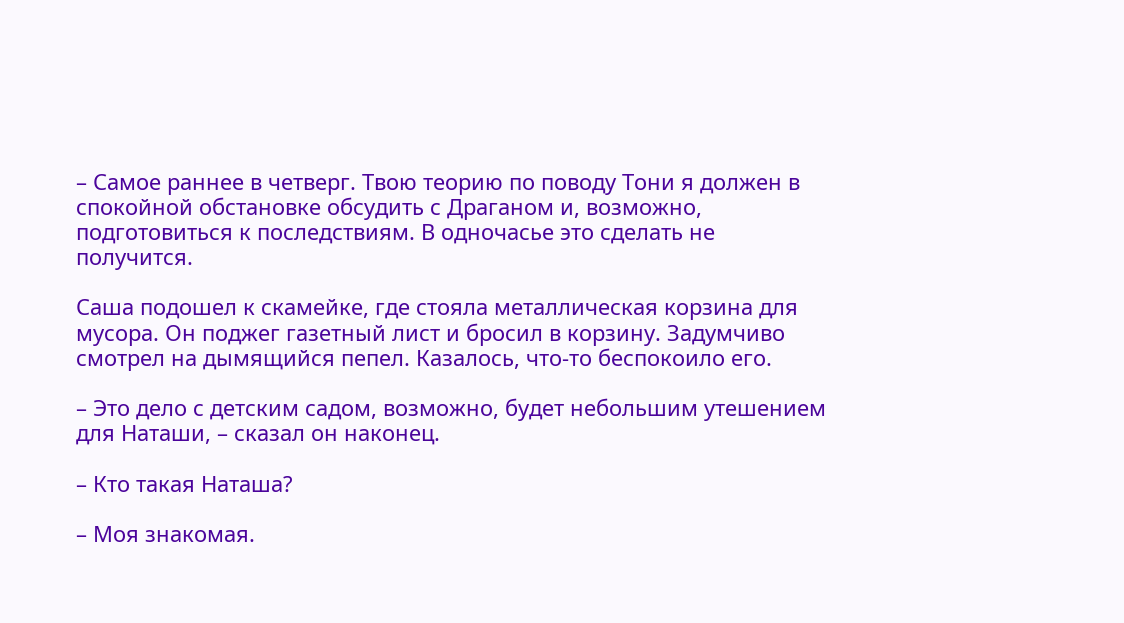– Самое раннее в четверг. Твою теорию по поводу Тони я должен в спокойной обстановке обсудить с Драганом и, возможно, подготовиться к последствиям. В одночасье это сделать не получится.

Саша подошел к скамейке, где стояла металлическая корзина для мусора. Он поджег газетный лист и бросил в корзину. Задумчиво смотрел на дымящийся пепел. Казалось, что-то беспокоило его.

– Это дело с детским садом, возможно, будет небольшим утешением для Наташи, – сказал он наконец.

– Кто такая Наташа?

– Моя знакомая.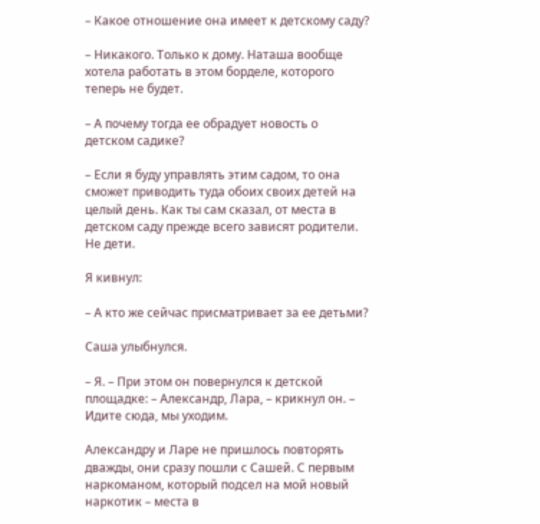– Какое отношение она имеет к детскому саду?

– Никакого. Только к дому. Наташа вообще хотела работать в этом борделе, которого теперь не будет.

– А почему тогда ее обрадует новость о детском садике?

– Если я буду управлять этим садом, то она сможет приводить туда обоих своих детей на целый день. Как ты сам сказал, от места в детском саду прежде всего зависят родители. Не дети.

Я кивнул:

– А кто же сейчас присматривает за ее детьми?

Саша улыбнулся.

– Я. – При этом он повернулся к детской площадке: – Александр, Лара, – крикнул он. – Идите сюда, мы уходим.

Александру и Ларе не пришлось повторять дважды, они сразу пошли с Сашей. С первым наркоманом, который подсел на мой новый наркотик – места в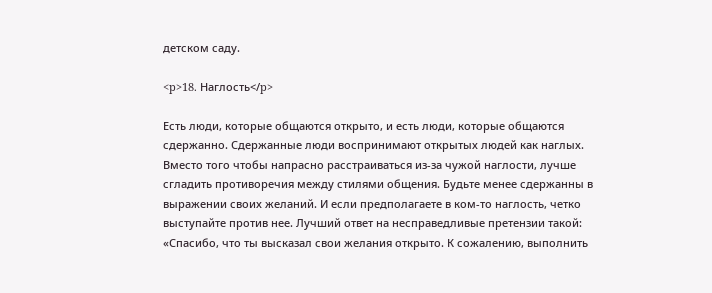детском саду.

<p>18. Наглость</p>

Есть люди, которые общаются открыто, и есть люди, которые общаются сдержанно. Сдержанные люди воспринимают открытых людей как наглых. Вместо того чтобы напрасно расстраиваться из-за чужой наглости, лучше сгладить противоречия между стилями общения. Будьте менее сдержанны в выражении своих желаний. И если предполагаете в ком-то наглость, четко выступайте против нее. Лучший ответ на несправедливые претензии такой: «Спасибо, что ты высказал свои желания открыто. К сожалению, выполнить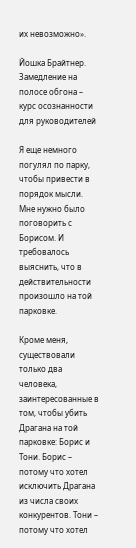их невозможно».

Йошка Брайтнер. Замедление на полосе обгона – курс осознанности для руководителей

Я еще немного погулял по парку, чтобы привести в порядок мысли. Мне нужно было поговорить с Борисом. И требовалось выяснить, что в действительности произошло на той парковке.

Кроме меня, существовали только два человека, заинтересованные в том, чтобы убить Драгана на той парковке: Борис и Тони. Борис – потому что хотел исключить Драгана из числа своих конкурентов. Тони – потому что хотел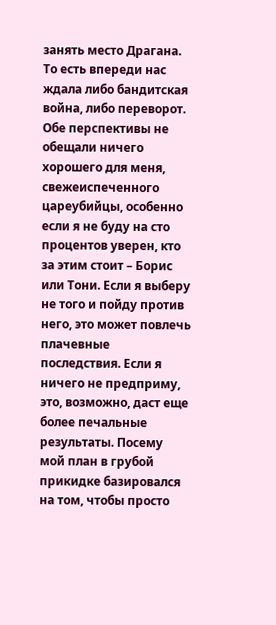занять место Драгана. То есть впереди нас ждала либо бандитская война, либо переворот. Обе перспективы не обещали ничего хорошего для меня, свежеиспеченного цареубийцы, особенно если я не буду на сто процентов уверен, кто за этим стоит – Борис или Тони. Если я выберу не того и пойду против него, это может повлечь плачевные последствия. Если я ничего не предприму, это, возможно, даст еще более печальные результаты. Посему мой план в грубой прикидке базировался на том, чтобы просто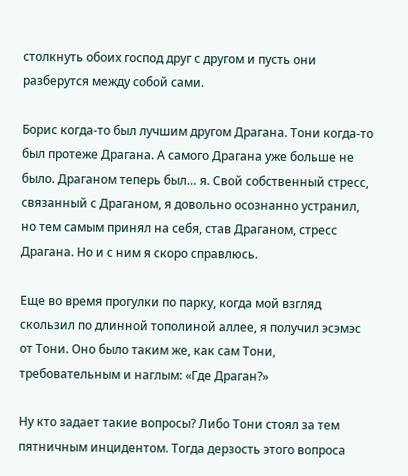столкнуть обоих господ друг с другом и пусть они разберутся между собой сами.

Борис когда-то был лучшим другом Драгана. Тони когда-то был протеже Драгана. А самого Драгана уже больше не было. Драганом теперь был… я. Свой собственный стресс, связанный с Драганом, я довольно осознанно устранил, но тем самым принял на себя, став Драганом, стресс Драгана. Но и с ним я скоро справлюсь.

Еще во время прогулки по парку, когда мой взгляд скользил по длинной тополиной аллее, я получил эсэмэс от Тони. Оно было таким же, как сам Тони, требовательным и наглым: «Где Драган?»

Ну кто задает такие вопросы? Либо Тони стоял за тем пятничным инцидентом. Тогда дерзость этого вопроса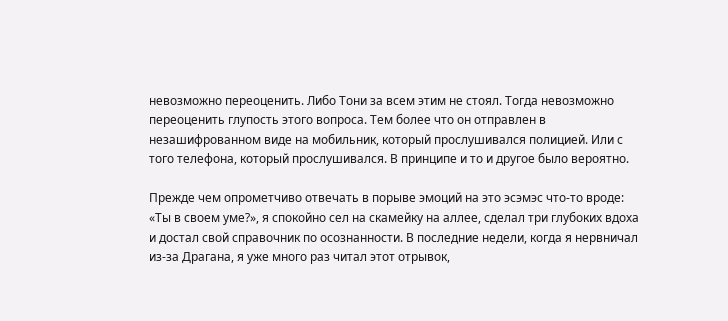невозможно переоценить. Либо Тони за всем этим не стоял. Тогда невозможно переоценить глупость этого вопроса. Тем более что он отправлен в незашифрованном виде на мобильник, который прослушивался полицией. Или с того телефона, который прослушивался. В принципе и то и другое было вероятно.

Прежде чем опрометчиво отвечать в порыве эмоций на это эсэмэс что-то вроде: «Ты в своем уме?», я спокойно сел на скамейку на аллее, сделал три глубоких вдоха и достал свой справочник по осознанности. В последние недели, когда я нервничал из-за Драгана, я уже много раз читал этот отрывок,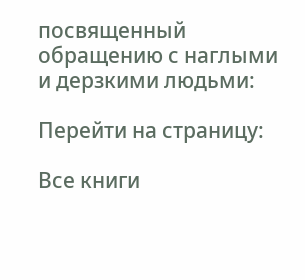посвященный обращению с наглыми и дерзкими людьми:

Перейти на страницу:

Все книги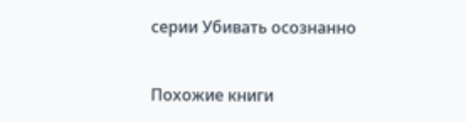серии Убивать осознанно

Похожие книги